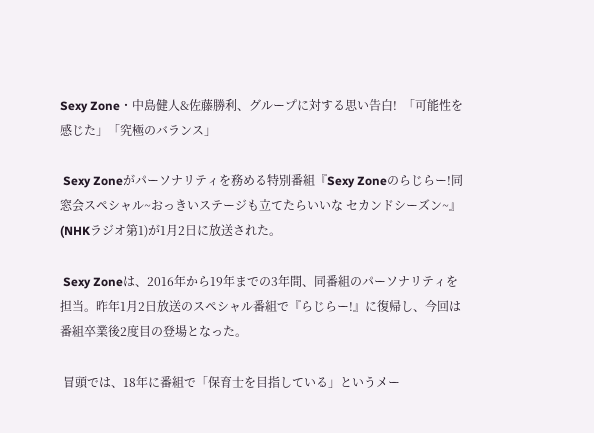Sexy Zone・中島健人&佐藤勝利、グループに対する思い告白!  「可能性を感じた」「究極のバランス」

 Sexy Zoneがパーソナリティを務める特別番組『Sexy Zoneのらじらー!同窓会スペシャル~おっきいステージも立てたらいいな セカンドシーズン~』(NHKラジオ第1)が1月2日に放送された。

 Sexy Zoneは、2016年から19年までの3年間、同番組のパーソナリティを担当。昨年1月2日放送のスペシャル番組で『らじらー!』に復帰し、今回は番組卒業後2度目の登場となった。

 冒頭では、18年に番組で「保育士を目指している」というメー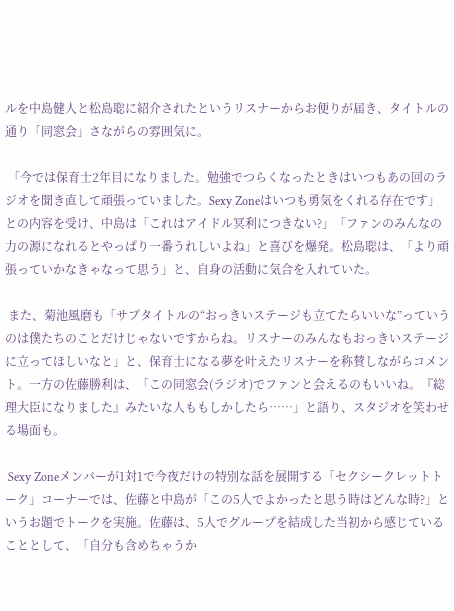ルを中島健人と松島聡に紹介されたというリスナーからお便りが届き、タイトルの通り「同窓会」さながらの雰囲気に。

 「今では保育士2年目になりました。勉強でつらくなったときはいつもあの回のラジオを聞き直して頑張っていました。Sexy Zoneはいつも勇気をくれる存在です」との内容を受け、中島は「これはアイドル冥利につきない?」「ファンのみんなの力の源になれるとやっぱり一番うれしいよね」と喜びを爆発。松島聡は、「より頑張っていかなきゃなって思う」と、自身の活動に気合を入れていた。

 また、菊池風磨も「サブタイトルの“おっきいステージも立てたらいいな”っていうのは僕たちのことだけじゃないですからね。リスナーのみんなもおっきいステージに立ってほしいなと」と、保育士になる夢を叶えたリスナーを称賛しながらコメント。一方の佐藤勝利は、「この同窓会(ラジオ)でファンと会えるのもいいね。『総理大臣になりました』みたいな人ももしかしたら……」と語り、スタジオを笑わせる場面も。

 Sexy Zoneメンバーが1対1で今夜だけの特別な話を展開する「セクシークレットトーク」コーナーでは、佐藤と中島が「この5人でよかったと思う時はどんな時?」というお題でトークを実施。佐藤は、5人でグループを結成した当初から感じていることとして、「自分も含めちゃうか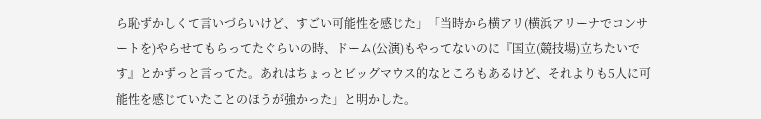ら恥ずかしくて言いづらいけど、すごい可能性を感じた」「当時から横アリ(横浜アリーナでコンサートを)やらせてもらってたぐらいの時、ドーム(公演)もやってないのに『国立(競技場)立ちたいです』とかずっと言ってた。あれはちょっとビッグマウス的なところもあるけど、それよりも5人に可能性を感じていたことのほうが強かった」と明かした。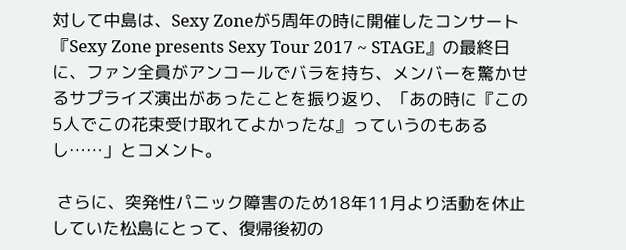対して中島は、Sexy Zoneが5周年の時に開催したコンサート『Sexy Zone presents Sexy Tour 2017 ~ STAGE』の最終日に、ファン全員がアンコールでバラを持ち、メンバーを驚かせるサプライズ演出があったことを振り返り、「あの時に『この5人でこの花束受け取れてよかったな』っていうのもあるし……」とコメント。

 さらに、突発性パニック障害のため18年11月より活動を休止していた松島にとって、復帰後初の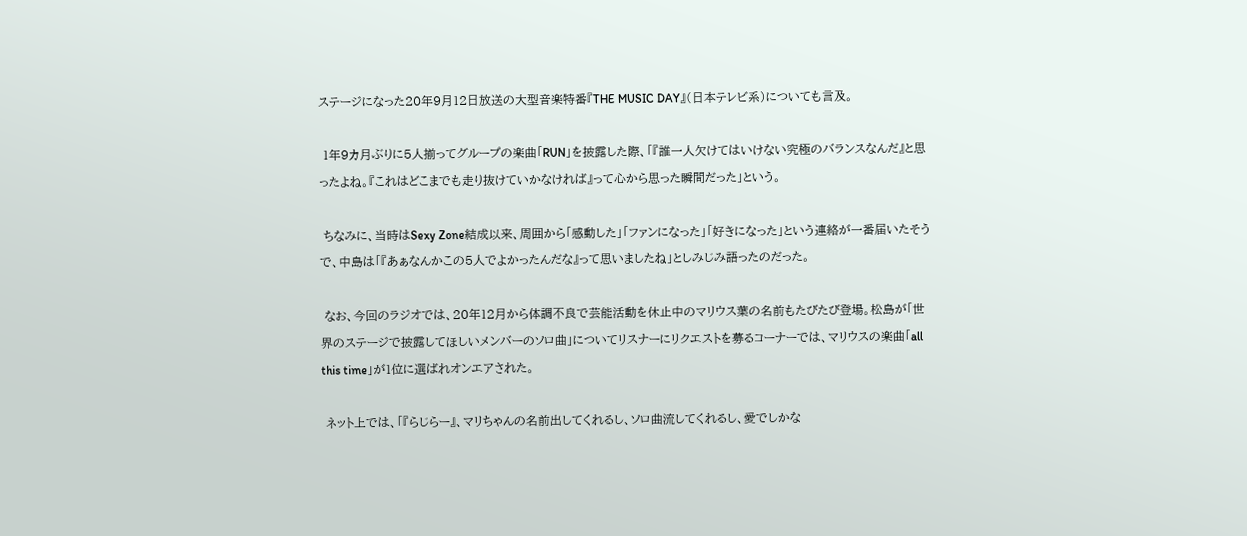ステージになった20年9月12日放送の大型音楽特番『THE MUSIC DAY』(日本テレビ系)についても言及。

 1年9カ月ぶりに5人揃ってグループの楽曲「RUN」を披露した際、「『誰一人欠けてはいけない究極のバランスなんだ』と思ったよね。『これはどこまでも走り抜けていかなければ』って心から思った瞬間だった」という。

 ちなみに、当時はSexy Zone結成以来、周囲から「感動した」「ファンになった」「好きになった」という連絡が一番届いたそうで、中島は「『あぁなんかこの5人でよかったんだな』って思いましたね」としみじみ語ったのだった。

 なお、今回のラジオでは、20年12月から体調不良で芸能活動を休止中のマリウス葉の名前もたびたび登場。松島が「世界のステージで披露してほしいメンバーのソロ曲」についてリスナーにリクエストを募るコーナーでは、マリウスの楽曲「all this time」が1位に選ばれオンエアされた。

 ネット上では、「『らじらー』、マリちゃんの名前出してくれるし、ソロ曲流してくれるし、愛でしかな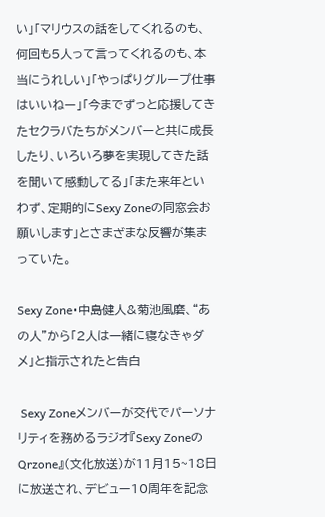い」「マリウスの話をしてくれるのも、何回も5人って言ってくれるのも、本当にうれしい」「やっぱりグループ仕事はいいねー」「今までずっと応援してきたセクラバたちがメンバーと共に成長したり、いろいろ夢を実現してきた話を聞いて感動してる」「また来年といわず、定期的にSexy Zoneの同窓会お願いします」とさまざまな反響が集まっていた。

Sexy Zone・中島健人&菊池風磨、“あの人”から「2人は一緒に寝なきゃダメ」と指示されたと告白

 Sexy Zoneメンバーが交代でパーソナリティを務めるラジオ『Sexy ZoneのQrzone』(文化放送)が11月15~18日に放送され、デビュー10周年を記念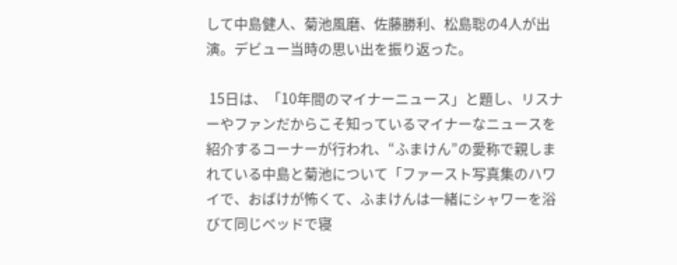して中島健人、菊池風磨、佐藤勝利、松島聡の4人が出演。デビュー当時の思い出を振り返った。

 15日は、「10年間のマイナーニュース」と題し、リスナーやファンだからこそ知っているマイナーなニュースを紹介するコーナーが行われ、“ふまけん”の愛称で親しまれている中島と菊池について「ファースト写真集のハワイで、おばけが怖くて、ふまけんは一緒にシャワーを浴びて同じベッドで寝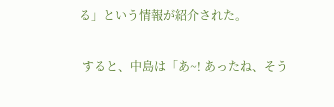る」という情報が紹介された。

 すると、中島は「あ~! あったね、そう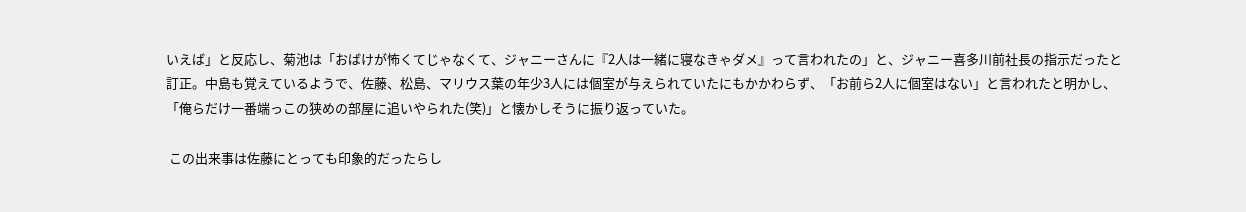いえば」と反応し、菊池は「おばけが怖くてじゃなくて、ジャニーさんに『2人は一緒に寝なきゃダメ』って言われたの」と、ジャニー喜多川前社長の指示だったと訂正。中島も覚えているようで、佐藤、松島、マリウス葉の年少3人には個室が与えられていたにもかかわらず、「お前ら2人に個室はない」と言われたと明かし、「俺らだけ一番端っこの狭めの部屋に追いやられた(笑)」と懐かしそうに振り返っていた。

 この出来事は佐藤にとっても印象的だったらし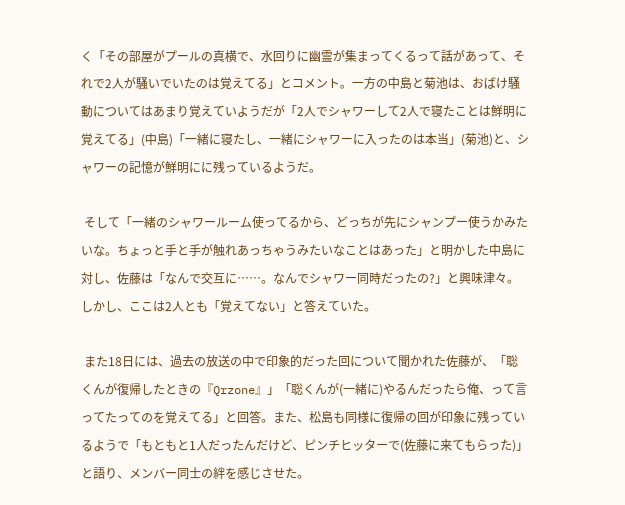く「その部屋がプールの真横で、水回りに幽霊が集まってくるって話があって、それで2人が騒いでいたのは覚えてる」とコメント。一方の中島と菊池は、おばけ騒動についてはあまり覚えていようだが「2人でシャワーして2人で寝たことは鮮明に覚えてる」(中島)「一緒に寝たし、一緒にシャワーに入ったのは本当」(菊池)と、シャワーの記憶が鮮明にに残っているようだ。

 そして「一緒のシャワールーム使ってるから、どっちが先にシャンプー使うかみたいな。ちょっと手と手が触れあっちゃうみたいなことはあった」と明かした中島に対し、佐藤は「なんで交互に……。なんでシャワー同時だったの?」と興味津々。しかし、ここは2人とも「覚えてない」と答えていた。

 また18日には、過去の放送の中で印象的だった回について聞かれた佐藤が、「聡くんが復帰したときの『Qrzone』」「聡くんが(一緒に)やるんだったら俺、って言ってたってのを覚えてる」と回答。また、松島も同様に復帰の回が印象に残っているようで「もともと1人だったんだけど、ピンチヒッターで(佐藤に来てもらった)」と語り、メンバー同士の絆を感じさせた。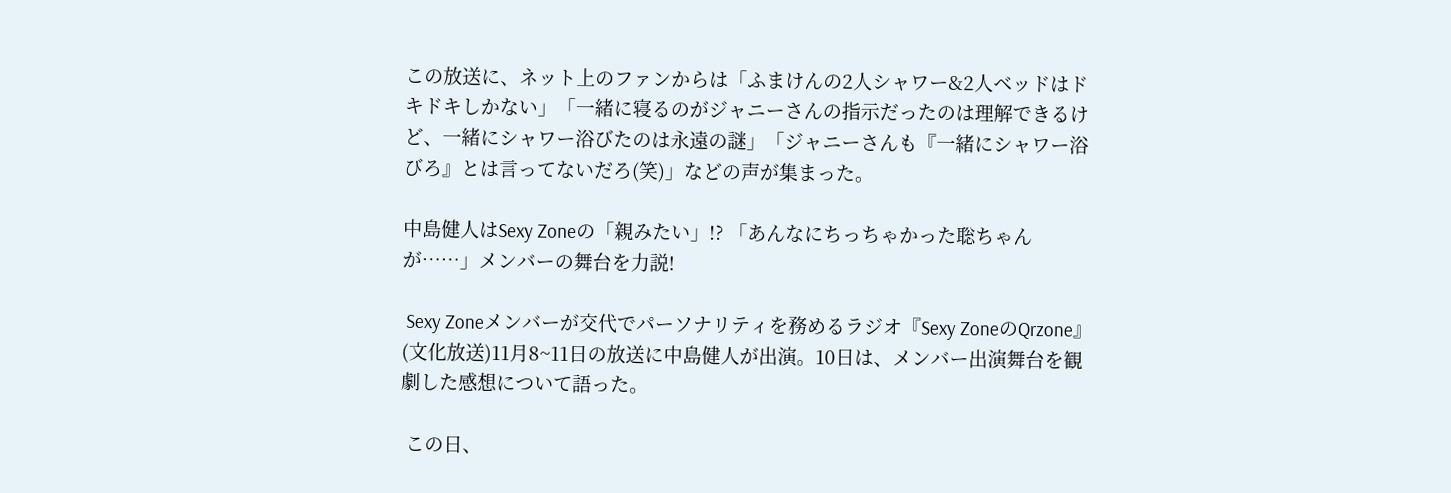この放送に、ネット上のファンからは「ふまけんの2人シャワー&2人ベッドはドキドキしかない」「一緒に寝るのがジャニーさんの指示だったのは理解できるけど、一緒にシャワー浴びたのは永遠の謎」「ジャニーさんも『一緒にシャワー浴びろ』とは言ってないだろ(笑)」などの声が集まった。

中島健人はSexy Zoneの「親みたい」!? 「あんなにちっちゃかった聡ちゃんが……」メンバーの舞台を力説!

 Sexy Zoneメンバーが交代でパーソナリティを務めるラジオ『Sexy ZoneのQrzone』(文化放送)11月8~11日の放送に中島健人が出演。10日は、メンバー出演舞台を観劇した感想について語った。

 この日、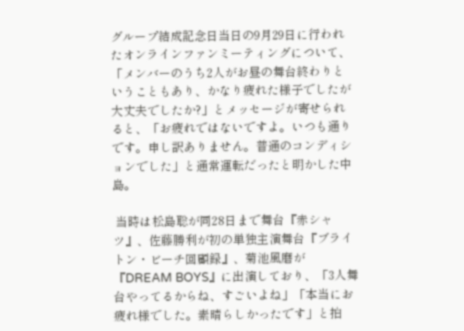グループ結成記念日当日の9月29日に行われたオンラインファンミーティングについて、「メンバーのうち2人がお昼の舞台終わりということもあり、かなり疲れた様子でしたが大丈夫でしたか?」とメッセージが寄せられると、「お疲れではないですよ。いつも通りです。申し訳ありません。普通のコンディションでした」と通常運転だったと明かした中島。

 当時は松島聡が同28日まで舞台『赤シャツ』、佐藤勝利が初の単独主演舞台『ブライトン・ビーチ回顧録』、菊池風磨が『DREAM BOYS』に出演しており、「3人舞台やってるからね、すごいよね」「本当にお疲れ様でした。素晴らしかったです」と拍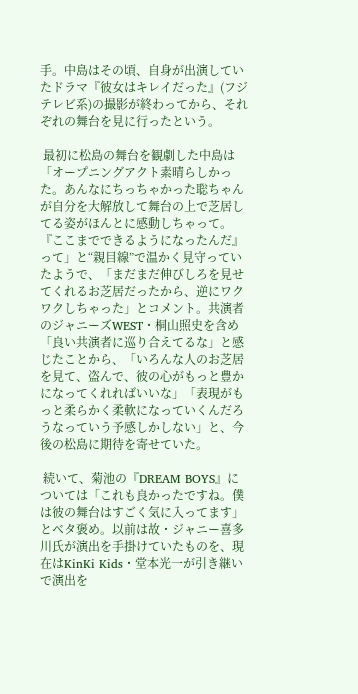手。中島はその頃、自身が出演していたドラマ『彼女はキレイだった』(フジテレビ系)の撮影が終わってから、それぞれの舞台を見に行ったという。

 最初に松島の舞台を観劇した中島は「オープニングアクト素晴らしかった。あんなにちっちゃかった聡ちゃんが自分を大解放して舞台の上で芝居してる姿がほんとに感動しちゃって。『ここまでできるようになったんだ』って」と“親目線”で温かく見守っていたようで、「まだまだ伸びしろを見せてくれるお芝居だったから、逆にワクワクしちゃった」とコメント。共演者のジャニーズWEST・桐山照史を含め「良い共演者に巡り合えてるな」と感じたことから、「いろんな人のお芝居を見て、盗んで、彼の心がもっと豊かになってくれればいいな」「表現がもっと柔らかく柔軟になっていくんだろうなっていう予感しかしない」と、今後の松島に期待を寄せていた。

 続いて、菊池の『DREAM BOYS』については「これも良かったですね。僕は彼の舞台はすごく気に入ってます」とベタ褒め。以前は故・ジャニー喜多川氏が演出を手掛けていたものを、現在はKinKi Kids・堂本光一が引き継いで演出を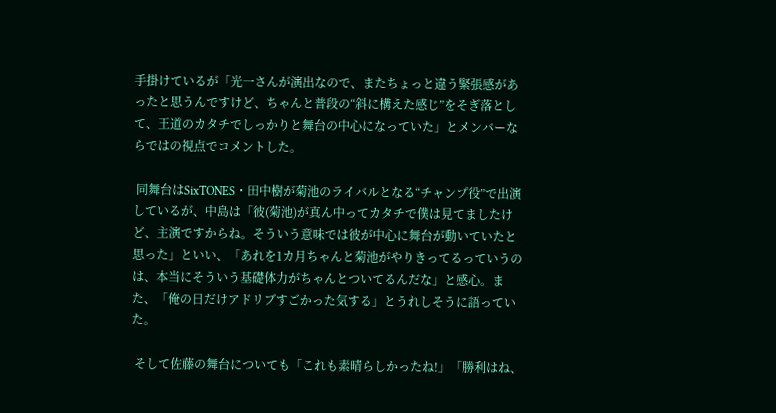手掛けているが「光一さんが演出なので、またちょっと違う緊張感があったと思うんですけど、ちゃんと普段の“斜に構えた感じ”をそぎ落として、王道のカタチでしっかりと舞台の中心になっていた」とメンバーならではの視点でコメントした。

 同舞台はSixTONES・田中樹が菊池のライバルとなる“チャンプ役”で出演しているが、中島は「彼(菊池)が真ん中ってカタチで僕は見てましたけど、主演ですからね。そういう意味では彼が中心に舞台が動いていたと思った」といい、「あれを1カ月ちゃんと菊池がやりきってるっていうのは、本当にそういう基礎体力がちゃんとついてるんだな」と感心。また、「俺の日だけアドリブすごかった気する」とうれしそうに語っていた。

 そして佐藤の舞台についても「これも素晴らしかったね!」「勝利はね、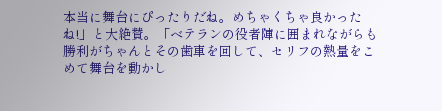本当に舞台にぴったりだね。めちゃくちゃ良かったね!」と大絶賛。「ベテランの役者陣に囲まれながらも勝利がちゃんとその歯車を回して、セリフの熱量をこめて舞台を動かし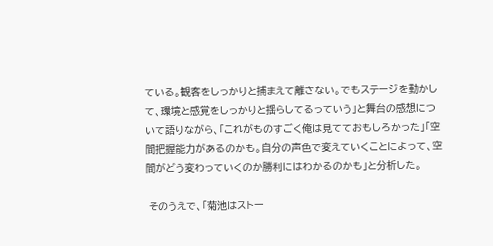ている。観客をしっかりと捕まえて離さない。でもステージを動かして、環境と感覚をしっかりと揺らしてるっていう」と舞台の感想について語りながら、「これがものすごく俺は見てておもしろかった」「空間把握能力があるのかも。自分の声色で変えていくことによって、空間がどう変わっていくのか勝利にはわかるのかも」と分析した。

 そのうえで、「菊池はストー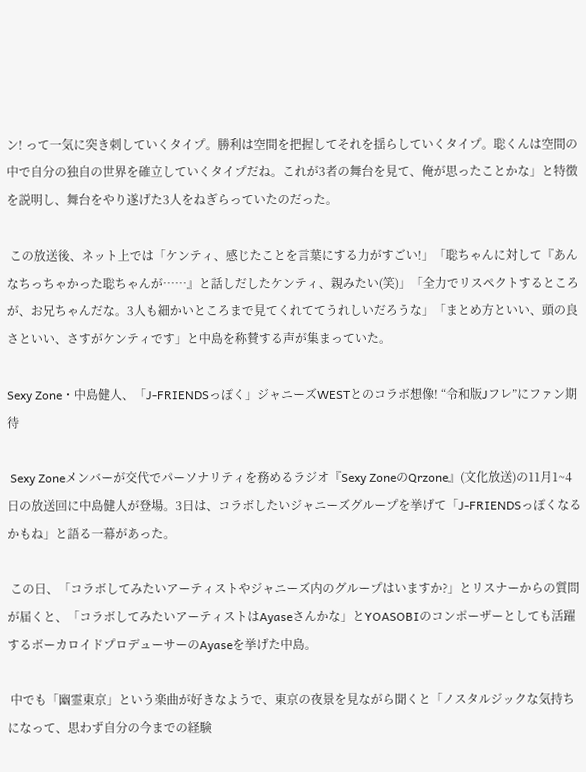ン! って一気に突き刺していくタイプ。勝利は空間を把握してそれを揺らしていくタイプ。聡くんは空間の中で自分の独自の世界を確立していくタイプだね。これが3者の舞台を見て、俺が思ったことかな」と特徴を説明し、舞台をやり遂げた3人をねぎらっていたのだった。

 この放送後、ネット上では「ケンティ、感じたことを言葉にする力がすごい!」「聡ちゃんに対して『あんなちっちゃかった聡ちゃんが……』と話しだしたケンティ、親みたい(笑)」「全力でリスペクトするところが、お兄ちゃんだな。3人も細かいところまで見てくれててうれしいだろうな」「まとめ方といい、頭の良さといい、さすがケンティです」と中島を称賛する声が集まっていた。

Sexy Zone・中島健人、「J-FRIENDSっぽく」ジャニーズWESTとのコラボ想像! “令和版Jフレ”にファン期待

 Sexy Zoneメンバーが交代でパーソナリティを務めるラジオ『Sexy ZoneのQrzone』(文化放送)の11月1~4日の放送回に中島健人が登場。3日は、コラボしたいジャニーズグループを挙げて「J-FRIENDSっぽくなるかもね」と語る一幕があった。

 この日、「コラボしてみたいアーティストやジャニーズ内のグループはいますか?」とリスナーからの質問が届くと、「コラボしてみたいアーティストはAyaseさんかな」とYOASOBIのコンポーザーとしても活躍するボーカロイドプロデューサーのAyaseを挙げた中島。

 中でも「幽霊東京」という楽曲が好きなようで、東京の夜景を見ながら聞くと「ノスタルジックな気持ちになって、思わず自分の今までの経験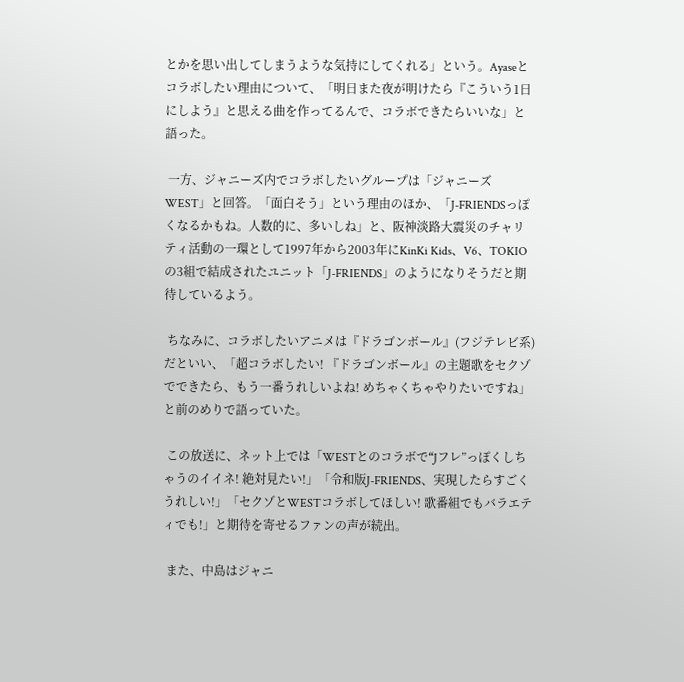とかを思い出してしまうような気持にしてくれる」という。Ayaseとコラボしたい理由について、「明日また夜が明けたら『こういう1日にしよう』と思える曲を作ってるんで、コラボできたらいいな」と語った。

 一方、ジャニーズ内でコラボしたいグループは「ジャニーズWEST」と回答。「面白そう」という理由のほか、「J-FRIENDSっぽくなるかもね。人数的に、多いしね」と、阪神淡路大震災のチャリティ活動の一環として1997年から2003年にKinKi Kids、V6、TOKIOの3組で結成されたユニット「J-FRIENDS」のようになりそうだと期待しているよう。

 ちなみに、コラボしたいアニメは『ドラゴンボール』(フジテレビ系)だといい、「超コラボしたい! 『ドラゴンボール』の主題歌をセクゾでできたら、もう一番うれしいよね! めちゃくちゃやりたいですね」と前のめりで語っていた。

 この放送に、ネット上では「WESTとのコラボで“Jフレ”っぽくしちゃうのイイネ! 絶対見たい!」「令和版J-FRIENDS、実現したらすごくうれしい!」「セクゾとWESTコラボしてほしい! 歌番組でもバラエティでも!」と期待を寄せるファンの声が続出。

 また、中島はジャニ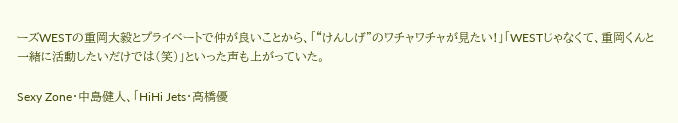ーズWESTの重岡大毅とプライベートで仲が良いことから、「“けんしげ”のワチャワチャが見たい!」「WESTじゃなくて、重岡くんと一緒に活動したいだけでは(笑)」といった声も上がっていた。

Sexy Zone・中島健人、「HiHi Jets・高橋優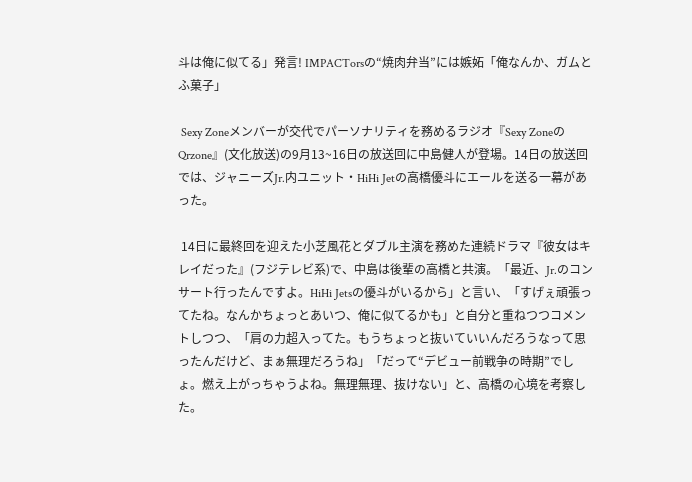斗は俺に似てる」発言! IMPACTorsの“焼肉弁当”には嫉妬「俺なんか、ガムとふ菓子」

 Sexy Zoneメンバーが交代でパーソナリティを務めるラジオ『Sexy ZoneのQrzone』(文化放送)の9月13~16日の放送回に中島健人が登場。14日の放送回では、ジャニーズJr.内ユニット・HiHi Jetの高橋優斗にエールを送る一幕があった。

 14日に最終回を迎えた小芝風花とダブル主演を務めた連続ドラマ『彼女はキレイだった』(フジテレビ系)で、中島は後輩の高橋と共演。「最近、Jr.のコンサート行ったんですよ。HiHi Jetsの優斗がいるから」と言い、「すげぇ頑張ってたね。なんかちょっとあいつ、俺に似てるかも」と自分と重ねつつコメントしつつ、「肩の力超入ってた。もうちょっと抜いていいんだろうなって思ったんだけど、まぁ無理だろうね」「だって“デビュー前戦争の時期”でしょ。燃え上がっちゃうよね。無理無理、抜けない」と、高橋の心境を考察した。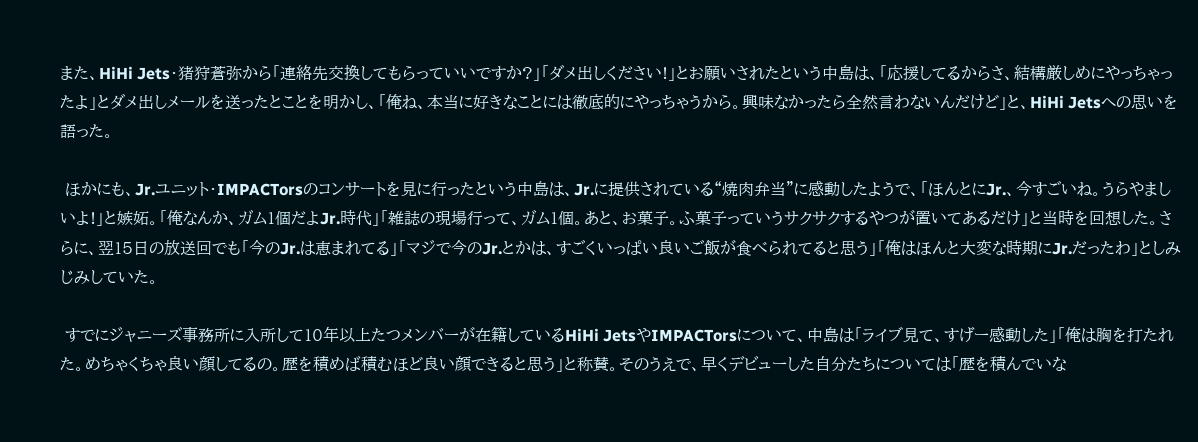また、HiHi Jets・猪狩蒼弥から「連絡先交換してもらっていいですか?」「ダメ出しください!」とお願いされたという中島は、「応援してるからさ、結構厳しめにやっちゃったよ」とダメ出しメールを送ったとことを明かし、「俺ね、本当に好きなことには徹底的にやっちゃうから。興味なかったら全然言わないんだけど」と、HiHi Jetsへの思いを語った。

 ほかにも、Jr.ユニット・IMPACTorsのコンサートを見に行ったという中島は、Jr.に提供されている“焼肉弁当”に感動したようで、「ほんとにJr.、今すごいね。うらやましいよ!」と嫉妬。「俺なんか、ガム1個だよJr.時代」「雑誌の現場行って、ガム1個。あと、お菓子。ふ菓子っていうサクサクするやつが置いてあるだけ」と当時を回想した。さらに、翌15日の放送回でも「今のJr.は恵まれてる」「マジで今のJr.とかは、すごくいっぱい良いご飯が食べられてると思う」「俺はほんと大変な時期にJr.だったわ」としみじみしていた。

 すでにジャニーズ事務所に入所して10年以上たつメンバーが在籍しているHiHi JetsやIMPACTorsについて、中島は「ライブ見て、すげー感動した」「俺は胸を打たれた。めちゃくちゃ良い顔してるの。歴を積めば積むほど良い顔できると思う」と称賛。そのうえで、早くデビューした自分たちについては「歴を積んでいな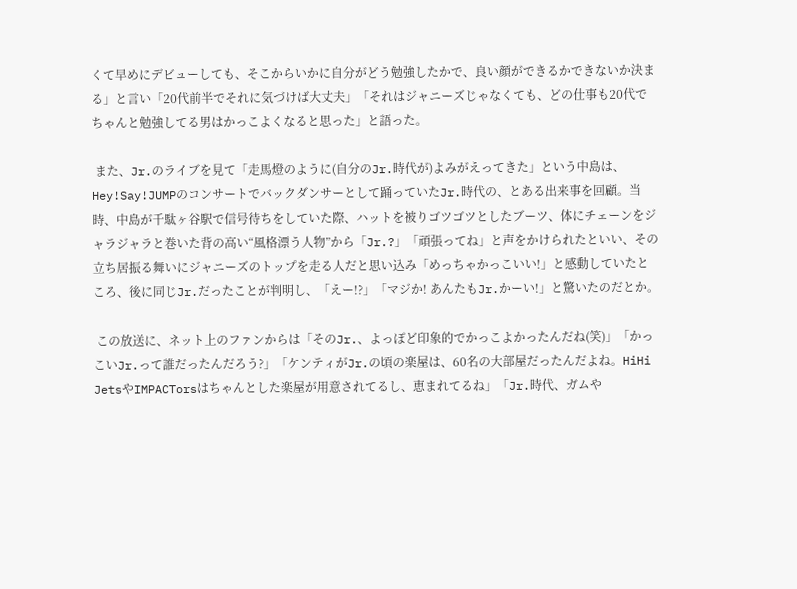くて早めにデビューしても、そこからいかに自分がどう勉強したかで、良い顔ができるかできないか決まる」と言い「20代前半でそれに気づけば大丈夫」「それはジャニーズじゃなくても、どの仕事も20代でちゃんと勉強してる男はかっこよくなると思った」と語った。

 また、Jr.のライブを見て「走馬燈のように(自分のJr.時代が)よみがえってきた」という中島は、Hey!Say!JUMPのコンサートでバックダンサーとして踊っていたJr.時代の、とある出来事を回顧。当時、中島が千駄ヶ谷駅で信号待ちをしていた際、ハットを被りゴツゴツとしたブーツ、体にチェーンをジャラジャラと巻いた背の高い“風格漂う人物”から「Jr.?」「頑張ってね」と声をかけられたといい、その立ち居振る舞いにジャニーズのトップを走る人だと思い込み「めっちゃかっこいい!」と感動していたところ、後に同じJr.だったことが判明し、「えー!?」「マジか! あんたもJr.かーい!」と驚いたのだとか。

 この放送に、ネット上のファンからは「そのJr.、よっぽど印象的でかっこよかったんだね(笑)」「かっこいJr.って誰だったんだろう?」「ケンティがJr.の頃の楽屋は、60名の大部屋だったんだよね。HiHi JetsやIMPACTorsはちゃんとした楽屋が用意されてるし、恵まれてるね」「Jr.時代、ガムや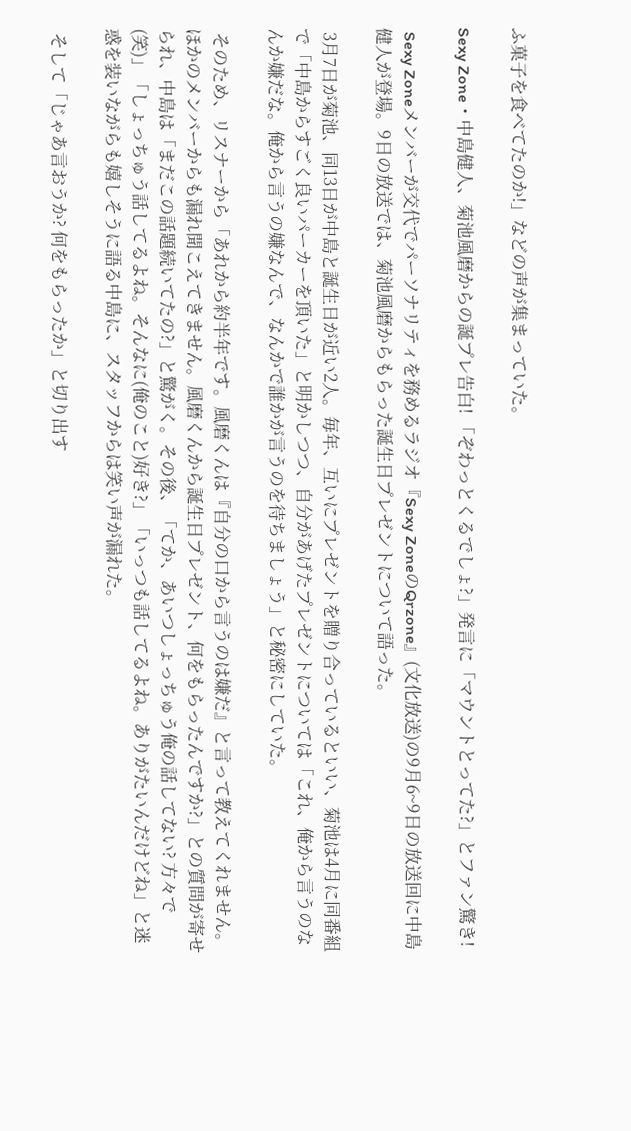ふ菓子を食べてたのか!」などの声が集まっていた。

Sexy Zone・中島健人、菊池風磨からの誕プレ告白! 「ぞわっとくるでしょ?」発言に「マウントとってた?」とファン驚き!

 Sexy Zoneメンバーが交代でパーソナリティを務めるラジオ『Sexy ZoneのQrzone』(文化放送)の9月6~9日の放送回に中島健人が登場。9日の放送では、菊池風磨からもらった誕生日プレゼントについて語った。

 3月7日が菊池、同13日が中島と誕生日が近い2人。毎年、互いにプレゼントを贈り合っているといい、菊池は4月に同番組で「中島からすごく良いパーカーを頂いた」と明かしつつ、自分があげたプレゼントについては「これ、俺から言うのなんか嫌だな。俺から言うの嫌なんで、なんかで誰かが言うのを待ちましょう」と秘密にしていた。

 そのため、リスナーから「あれから約半年です。風磨くんは『自分の口から言うのは嫌だ』と言って教えてくれません。ほかのメンバーからも漏れ聞こえてきません。風磨くんから誕生日プレゼント、何をもらったんですか?」との質問が寄せられ、中島は「まだこの話題続いてたの?」と驚がく。その後、「てか、あいつしょっちゅう俺の話してない? 方々で(笑)」「しょっちゅう話してるよね。そんなに(俺のこと)好き?」「いっつも話してるよね。ありがたいんだけどね」と迷惑を装いながらも嬉しそうに語る中島に、スタッフからは笑い声が漏れた。

 そして「じゃあ言おうか? 何をもらったか」と切り出す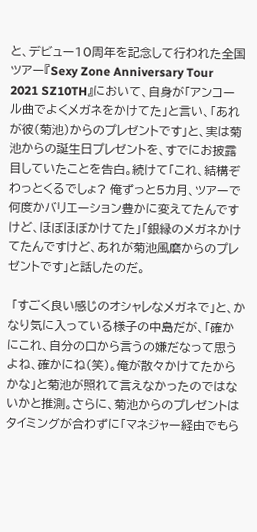と、デビュー10周年を記念して行われた全国ツアー『Sexy Zone Anniversary Tour 2021 SZ10TH』において、自身が「アンコール曲でよくメガネをかけてた」と言い、「あれが彼(菊池)からのプレゼントです」と、実は菊池からの誕生日プレゼントを、すでにお披露目していたことを告白。続けて「これ、結構ぞわっとくるでしょ? 俺ずっと5カ月、ツアーで何度かバリエーション豊かに変えてたんですけど、ほぼほぼかけてた」「銀縁のメガネかけてたんですけど、あれが菊池風磨からのプレゼントです」と話したのだ。

 「すごく良い感じのオシャレなメガネで」と、かなり気に入っている様子の中島だが、「確かにこれ、自分の口から言うの嫌だなって思うよね、確かにね(笑)。俺が散々かけてたからかな」と菊池が照れて言えなかったのではないかと推測。さらに、菊池からのプレゼントはタイミングが合わずに「マネジャー経由でもら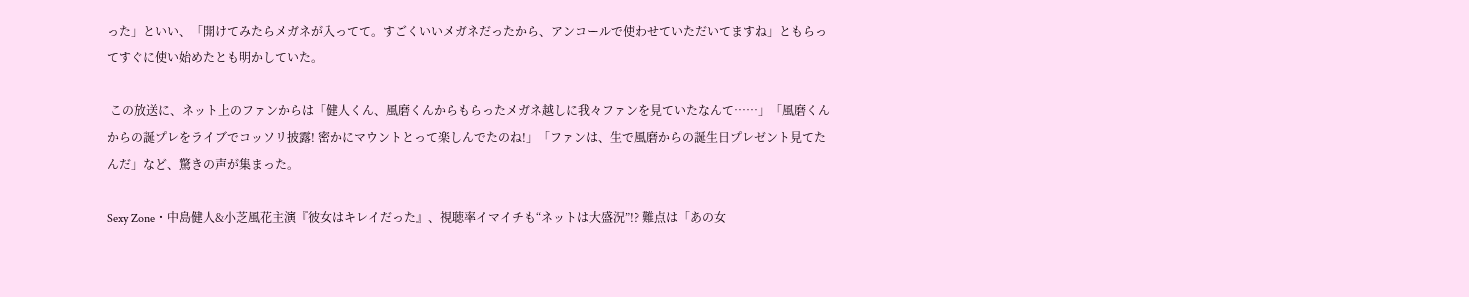った」といい、「開けてみたらメガネが入ってて。すごくいいメガネだったから、アンコールで使わせていただいてますね」ともらってすぐに使い始めたとも明かしていた。

 この放送に、ネット上のファンからは「健人くん、風磨くんからもらったメガネ越しに我々ファンを見ていたなんて……」「風磨くんからの誕プレをライブでコッソリ披露! 密かにマウントとって楽しんでたのね!」「ファンは、生で風磨からの誕生日プレゼント見てたんだ」など、驚きの声が集まった。

Sexy Zone・中島健人&小芝風花主演『彼女はキレイだった』、視聴率イマイチも“ネットは大盛況”!? 難点は「あの女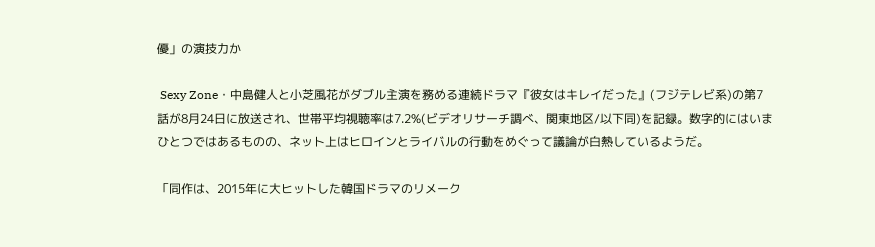優」の演技力か

 Sexy Zone・中島健人と小芝風花がダブル主演を務める連続ドラマ『彼女はキレイだった』(フジテレビ系)の第7話が8月24日に放送され、世帯平均視聴率は7.2%(ビデオリサーチ調べ、関東地区/以下同)を記録。数字的にはいまひとつではあるものの、ネット上はヒロインとライバルの行動をめぐって議論が白熱しているようだ。

「同作は、2015年に大ヒットした韓国ドラマのリメーク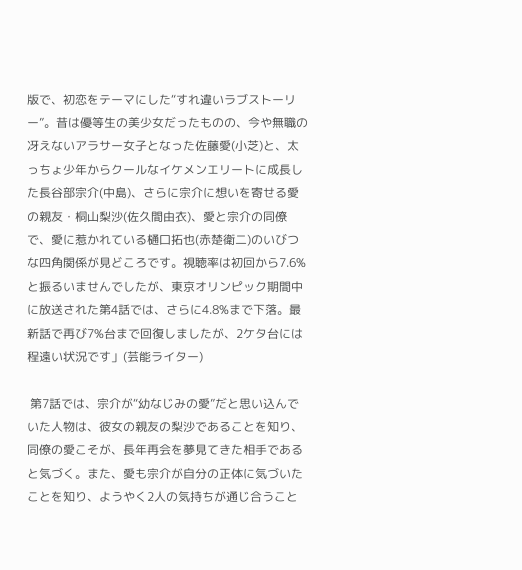版で、初恋をテーマにした“すれ違いラブストーリー”。昔は優等生の美少女だったものの、今や無職の冴えないアラサー女子となった佐藤愛(小芝)と、太っちょ少年からクールなイケメンエリートに成長した長谷部宗介(中島)、さらに宗介に想いを寄せる愛の親友・桐山梨沙(佐久間由衣)、愛と宗介の同僚で、愛に惹かれている樋口拓也(赤楚衛二)のいびつな四角関係が見どころです。視聴率は初回から7.6%と振るいませんでしたが、東京オリンピック期間中に放送された第4話では、さらに4.8%まで下落。最新話で再び7%台まで回復しましたが、2ケタ台には程遠い状況です」(芸能ライター)

 第7話では、宗介が“幼なじみの愛”だと思い込んでいた人物は、彼女の親友の梨沙であることを知り、同僚の愛こそが、長年再会を夢見てきた相手であると気づく。また、愛も宗介が自分の正体に気づいたことを知り、ようやく2人の気持ちが通じ合うこと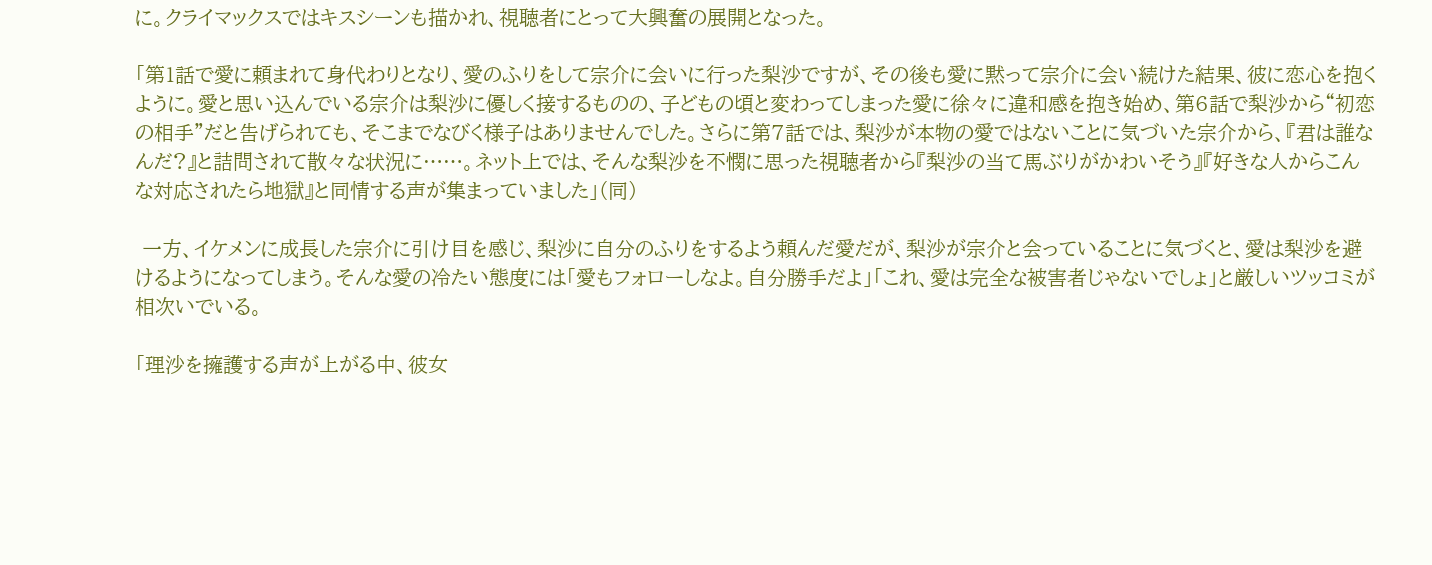に。クライマックスではキスシーンも描かれ、視聴者にとって大興奮の展開となった。

「第1話で愛に頼まれて身代わりとなり、愛のふりをして宗介に会いに行った梨沙ですが、その後も愛に黙って宗介に会い続けた結果、彼に恋心を抱くように。愛と思い込んでいる宗介は梨沙に優しく接するものの、子どもの頃と変わってしまった愛に徐々に違和感を抱き始め、第6話で梨沙から“初恋の相手”だと告げられても、そこまでなびく様子はありませんでした。さらに第7話では、梨沙が本物の愛ではないことに気づいた宗介から、『君は誰なんだ?』と詰問されて散々な状況に……。ネット上では、そんな梨沙を不憫に思った視聴者から『梨沙の当て馬ぶりがかわいそう』『好きな人からこんな対応されたら地獄』と同情する声が集まっていました」(同)

 一方、イケメンに成長した宗介に引け目を感じ、梨沙に自分のふりをするよう頼んだ愛だが、梨沙が宗介と会っていることに気づくと、愛は梨沙を避けるようになってしまう。そんな愛の冷たい態度には「愛もフォローしなよ。自分勝手だよ」「これ、愛は完全な被害者じゃないでしょ」と厳しいツッコミが相次いでいる。

「理沙を擁護する声が上がる中、彼女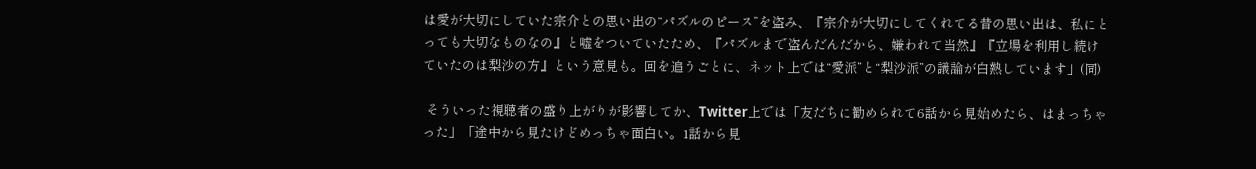は愛が大切にしていた宗介との思い出の“パズルのピース”を盗み、『宗介が大切にしてくれてる昔の思い出は、私にとっても大切なものなの』と嘘をついていたため、『パズルまで盗んだんだから、嫌われて当然』『立場を利用し続けていたのは梨沙の方』という意見も。回を追うごとに、ネット上では“愛派”と“梨沙派”の議論が白熱しています」(同)

 そういった視聴者の盛り上がりが影響してか、Twitter上では「友だちに勧められて6話から見始めたら、はまっちゃった」「途中から見たけどめっちゃ面白い。1話から見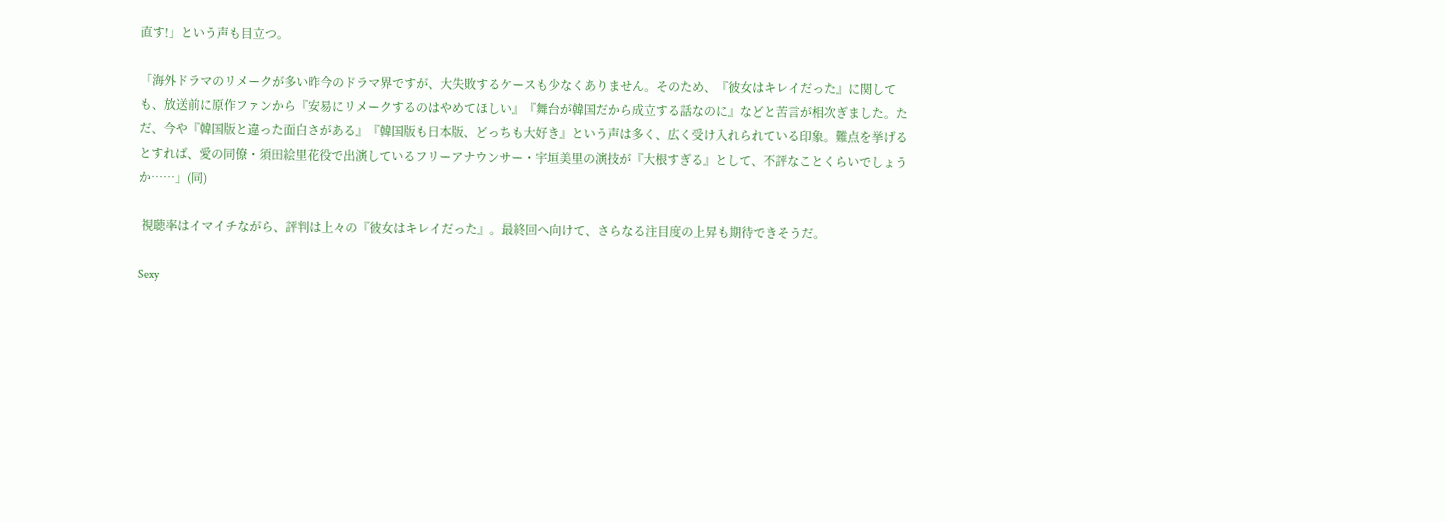直す!」という声も目立つ。

「海外ドラマのリメークが多い昨今のドラマ界ですが、大失敗するケースも少なくありません。そのため、『彼女はキレイだった』に関しても、放送前に原作ファンから『安易にリメークするのはやめてほしい』『舞台が韓国だから成立する話なのに』などと苦言が相次ぎました。ただ、今や『韓国版と違った面白さがある』『韓国版も日本版、どっちも大好き』という声は多く、広く受け入れられている印象。難点を挙げるとすれば、愛の同僚・須田絵里花役で出演しているフリーアナウンサー・宇垣美里の演技が『大根すぎる』として、不評なことくらいでしょうか……」(同)

 視聴率はイマイチながら、評判は上々の『彼女はキレイだった』。最終回へ向けて、さらなる注目度の上昇も期待できそうだ。

Sexy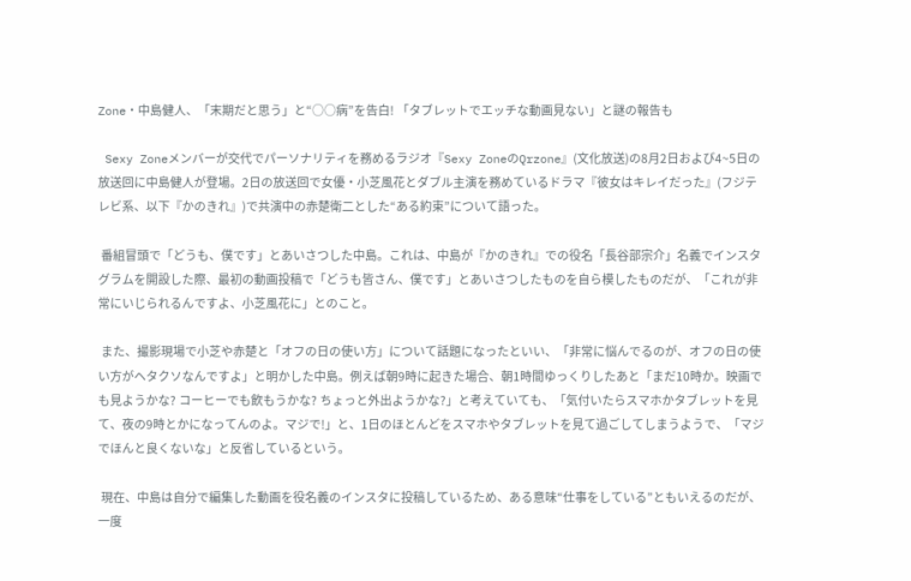Zone・中島健人、「末期だと思う」と“○○病”を告白! 「タブレットでエッチな動画見ない」と謎の報告も

 Sexy Zoneメンバーが交代でパーソナリティを務めるラジオ『Sexy ZoneのQrzone』(文化放送)の8月2日および4~5日の放送回に中島健人が登場。2日の放送回で女優・小芝風花とダブル主演を務めているドラマ『彼女はキレイだった』(フジテレビ系、以下『かのきれ』)で共演中の赤楚衛二とした“ある約束”について語った。

 番組冒頭で「どうも、僕です」とあいさつした中島。これは、中島が『かのきれ』での役名「長谷部宗介」名義でインスタグラムを開設した際、最初の動画投稿で「どうも皆さん、僕です」とあいさつしたものを自ら模したものだが、「これが非常にいじられるんですよ、小芝風花に」とのこと。

 また、撮影現場で小芝や赤楚と「オフの日の使い方」について話題になったといい、「非常に悩んでるのが、オフの日の使い方がヘタクソなんですよ」と明かした中島。例えば朝9時に起きた場合、朝1時間ゆっくりしたあと「まだ10時か。映画でも見ようかな? コーヒーでも飲もうかな? ちょっと外出ようかな?」と考えていても、「気付いたらスマホかタブレットを見て、夜の9時とかになってんのよ。マジで!」と、1日のほとんどをスマホやタブレットを見て過ごしてしまうようで、「マジでほんと良くないな」と反省しているという。

 現在、中島は自分で編集した動画を役名義のインスタに投稿しているため、ある意味“仕事をしている”ともいえるのだが、一度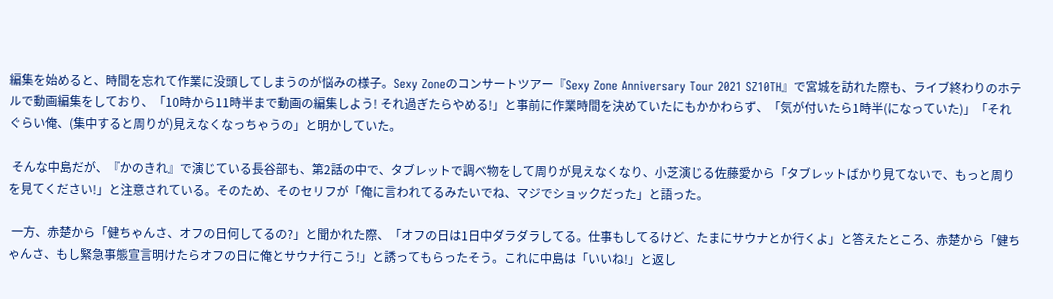編集を始めると、時間を忘れて作業に没頭してしまうのが悩みの様子。Sexy Zoneのコンサートツアー『Sexy Zone Anniversary Tour 2021 SZ10TH』で宮城を訪れた際も、ライブ終わりのホテルで動画編集をしており、「10時から11時半まで動画の編集しよう! それ過ぎたらやめる!」と事前に作業時間を決めていたにもかかわらず、「気が付いたら1時半(になっていた)」「それぐらい俺、(集中すると周りが)見えなくなっちゃうの」と明かしていた。

 そんな中島だが、『かのきれ』で演じている長谷部も、第2話の中で、タブレットで調べ物をして周りが見えなくなり、小芝演じる佐藤愛から「タブレットばかり見てないで、もっと周りを見てください!」と注意されている。そのため、そのセリフが「俺に言われてるみたいでね、マジでショックだった」と語った。

 一方、赤楚から「健ちゃんさ、オフの日何してるの?」と聞かれた際、「オフの日は1日中ダラダラしてる。仕事もしてるけど、たまにサウナとか行くよ」と答えたところ、赤楚から「健ちゃんさ、もし緊急事態宣言明けたらオフの日に俺とサウナ行こう!」と誘ってもらったそう。これに中島は「いいね!」と返し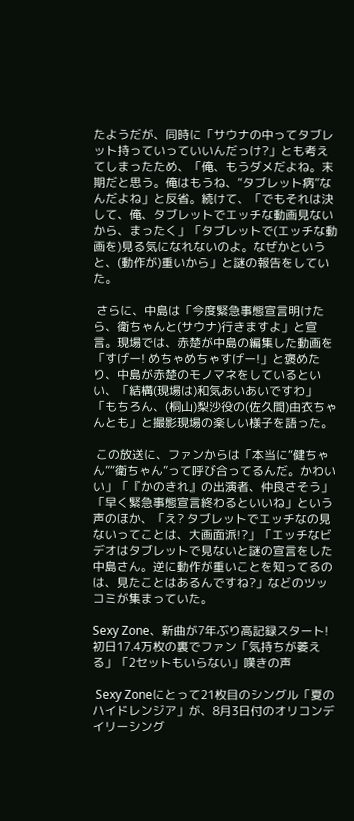たようだが、同時に「サウナの中ってタブレット持っていっていいんだっけ?」とも考えてしまったため、「俺、もうダメだよね。末期だと思う。俺はもうね、“タブレット病”なんだよね」と反省。続けて、「でもそれは決して、俺、タブレットでエッチな動画見ないから、まったく」「タブレットで(エッチな動画を)見る気になれないのよ。なぜかというと、(動作が)重いから」と謎の報告をしていた。

 さらに、中島は「今度緊急事態宣言明けたら、衛ちゃんと(サウナ)行きますよ」と宣言。現場では、赤楚が中島の編集した動画を「すげー! めちゃめちゃすげー!」と褒めたり、中島が赤楚のモノマネをしているといい、「結構(現場は)和気あいあいですわ」「もちろん、(桐山)梨沙役の(佐久間)由衣ちゃんとも」と撮影現場の楽しい様子を語った。

 この放送に、ファンからは「本当に“健ちゃん”“衛ちゃん”って呼び合ってるんだ。かわいい」「『かのきれ』の出演者、仲良さそう」「早く緊急事態宣言終わるといいね」という声のほか、「え? タブレットでエッチなの見ないってことは、大画面派!?」「エッチなビデオはタブレットで見ないと謎の宣言をした中島さん。逆に動作が重いことを知ってるのは、見たことはあるんですね?」などのツッコミが集まっていた。

Sexy Zone、新曲が7年ぶり高記録スタート! 初日17.4万枚の裏でファン「気持ちが萎える」「2セットもいらない」嘆きの声

 Sexy Zoneにとって21枚目のシングル「夏のハイドレンジア」が、8月3日付のオリコンデイリーシング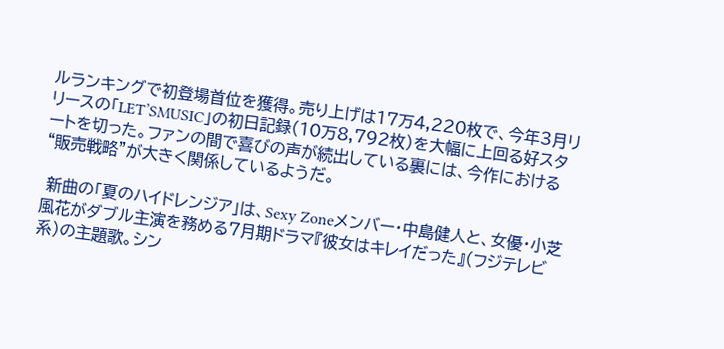ルランキングで初登場首位を獲得。売り上げは17万4,220枚で、今年3月リリースの「LET’SMUSIC」の初日記録(10万8,792枚)を大幅に上回る好スタートを切った。ファンの間で喜びの声が続出している裏には、今作における“販売戦略”が大きく関係しているようだ。

 新曲の「夏のハイドレンジア」は、Sexy Zoneメンバー・中島健人と、女優・小芝風花がダブル主演を務める7月期ドラマ『彼女はキレイだった』(フジテレビ系)の主題歌。シン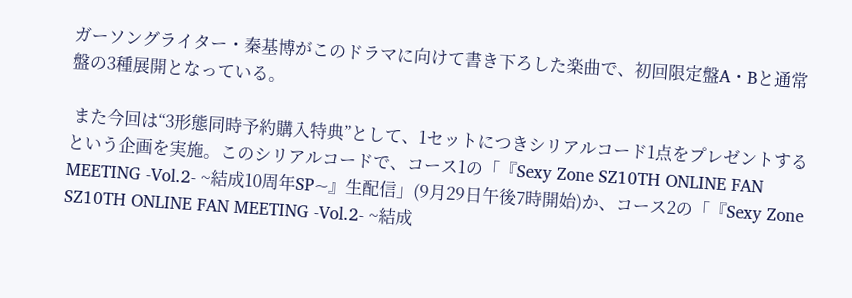ガーソングライター・秦基博がこのドラマに向けて書き下ろした楽曲で、初回限定盤A・Bと通常盤の3種展開となっている。

 また今回は“3形態同時予約購入特典”として、1セットにつきシリアルコード1点をプレゼントするという企画を実施。このシリアルコードで、コース1の「『Sexy Zone SZ10TH ONLINE FAN MEETING -Vol.2- ~結成10周年SP~』生配信」(9月29日午後7時開始)か、コース2の「『Sexy Zone SZ10TH ONLINE FAN MEETING -Vol.2- ~結成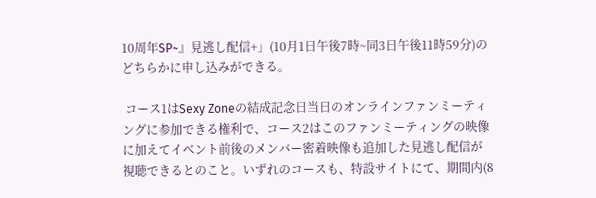10周年SP~』見逃し配信+」(10月1日午後7時~同3日午後11時59分)のどちらかに申し込みができる。

 コース1はSexy Zoneの結成記念日当日のオンラインファンミーティングに参加できる権利で、コース2はこのファンミーティングの映像に加えてイベント前後のメンバー密着映像も追加した見逃し配信が視聴できるとのこと。いずれのコースも、特設サイトにて、期間内(8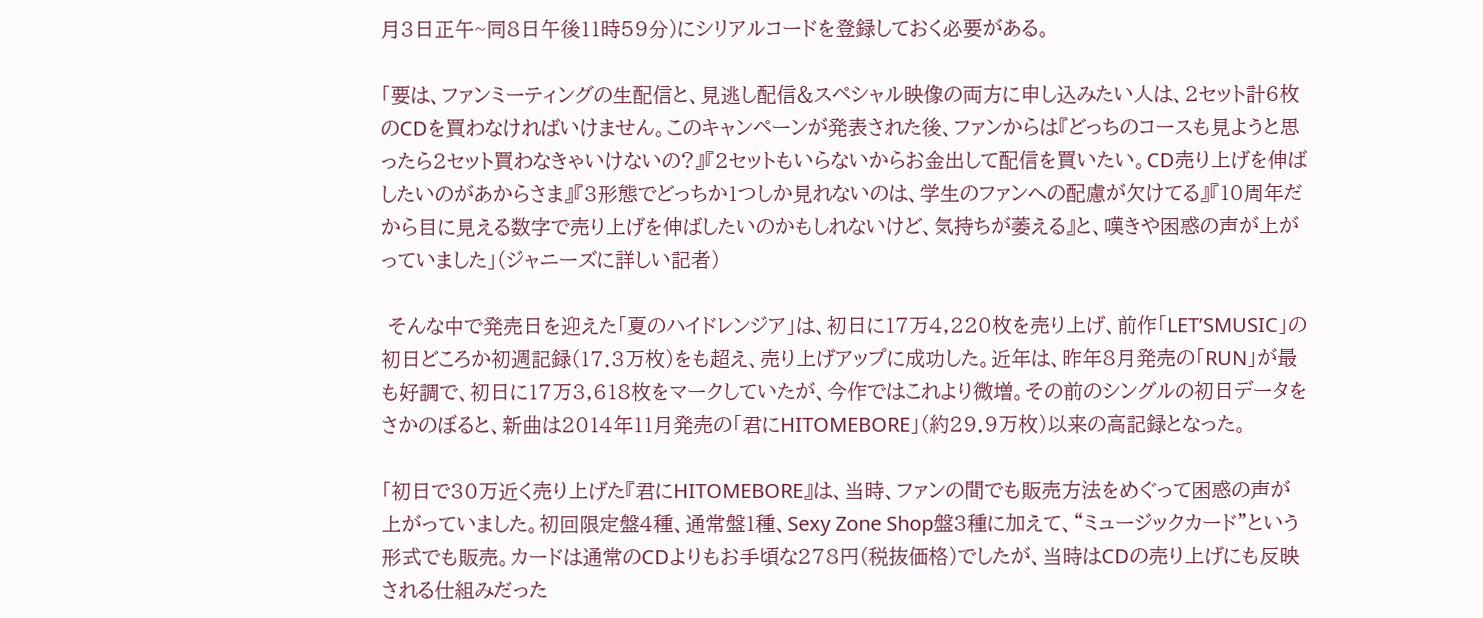月3日正午~同8日午後11時59分)にシリアルコードを登録しておく必要がある。

「要は、ファンミーティングの生配信と、見逃し配信&スペシャル映像の両方に申し込みたい人は、2セット計6枚のCDを買わなければいけません。このキャンペーンが発表された後、ファンからは『どっちのコースも見ようと思ったら2セット買わなきゃいけないの?』『2セットもいらないからお金出して配信を買いたい。CD売り上げを伸ばしたいのがあからさま』『3形態でどっちか1つしか見れないのは、学生のファンへの配慮が欠けてる』『10周年だから目に見える数字で売り上げを伸ばしたいのかもしれないけど、気持ちが萎える』と、嘆きや困惑の声が上がっていました」(ジャニーズに詳しい記者)

 そんな中で発売日を迎えた「夏のハイドレンジア」は、初日に17万4,220枚を売り上げ、前作「LET’SMUSIC」の初日どころか初週記録(17.3万枚)をも超え、売り上げアップに成功した。近年は、昨年8月発売の「RUN」が最も好調で、初日に17万3,618枚をマークしていたが、今作ではこれより微増。その前のシングルの初日データをさかのぼると、新曲は2014年11月発売の「君にHITOMEBORE」(約29.9万枚)以来の高記録となった。

「初日で30万近く売り上げた『君にHITOMEBORE』は、当時、ファンの間でも販売方法をめぐって困惑の声が上がっていました。初回限定盤4種、通常盤1種、Sexy Zone Shop盤3種に加えて、“ミュージックカード”という形式でも販売。カードは通常のCDよりもお手頃な278円(税抜価格)でしたが、当時はCDの売り上げにも反映される仕組みだった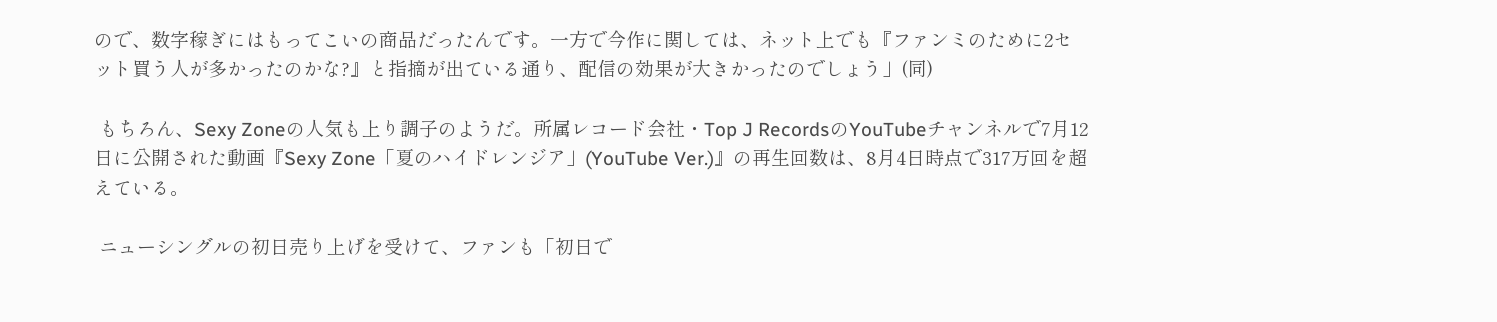ので、数字稼ぎにはもってこいの商品だったんです。一方で今作に関しては、ネット上でも『ファンミのために2セット買う人が多かったのかな?』と指摘が出ている通り、配信の効果が大きかったのでしょう」(同)

 もちろん、Sexy Zoneの人気も上り調子のようだ。所属レコード会社・Top J RecordsのYouTubeチャンネルで7月12日に公開された動画『Sexy Zone「夏のハイドレンジア」(YouTube Ver.)』の再生回数は、8月4日時点で317万回を超えている。

 ニューシングルの初日売り上げを受けて、ファンも「初日で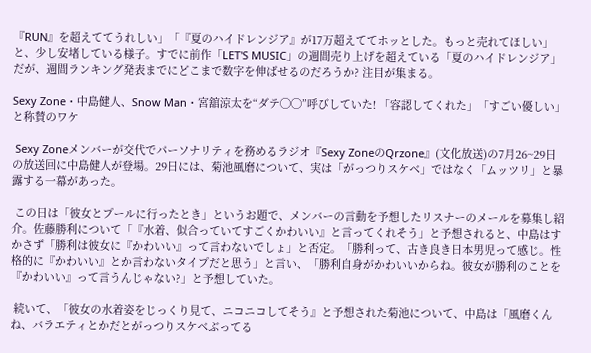『RUN』を超えててうれしい」「『夏のハイドレンジア』が17万超えててホッとした。もっと売れてほしい」と、少し安堵している様子。すでに前作「LET'S MUSIC」の週間売り上げを超えている「夏のハイドレンジア」だが、週間ランキング発表までにどこまで数字を伸ばせるのだろうか? 注目が集まる。

Sexy Zone・中島健人、Snow Man・宮舘涼太を“ダテ◯◯”呼びしていた! 「容認してくれた」「すごい優しい」と称賛のワケ

 Sexy Zoneメンバーが交代でパーソナリティを務めるラジオ『Sexy ZoneのQrzone』(文化放送)の7月26~29日の放送回に中島健人が登場。29日には、菊池風磨について、実は「がっつりスケベ」ではなく「ムッツリ」と暴露する一幕があった。

 この日は「彼女とプールに行ったとき」というお題で、メンバーの言動を予想したリスナーのメールを募集し紹介。佐藤勝利について「『水着、似合っていてすごくかわいい』と言ってくれそう」と予想されると、中島はすかさず「勝利は彼女に『かわいい』って言わないでしょ」と否定。「勝利って、古き良き日本男児って感じ。性格的に『かわいい』とか言わないタイプだと思う」と言い、「勝利自身がかわいいからね。彼女が勝利のことを『かわいい』って言うんじゃない?」と予想していた。

 続いて、「彼女の水着姿をじっくり見て、ニコニコしてそう』と予想された菊池について、中島は「風磨くんね、バラエティとかだとがっつりスケベぶってる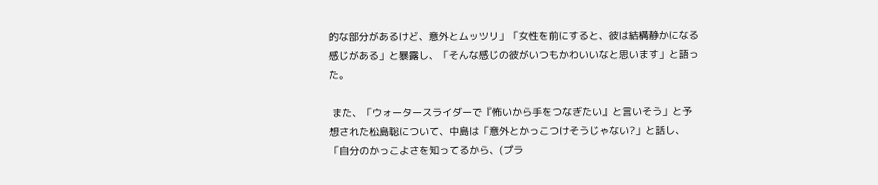的な部分があるけど、意外とムッツリ」「女性を前にすると、彼は結構静かになる感じがある」と暴露し、「そんな感じの彼がいつもかわいいなと思います」と語った。

 また、「ウォータースライダーで『怖いから手をつなぎたい』と言いそう」と予想された松島聡について、中島は「意外とかっこつけそうじゃない?」と話し、「自分のかっこよさを知ってるから、(プラ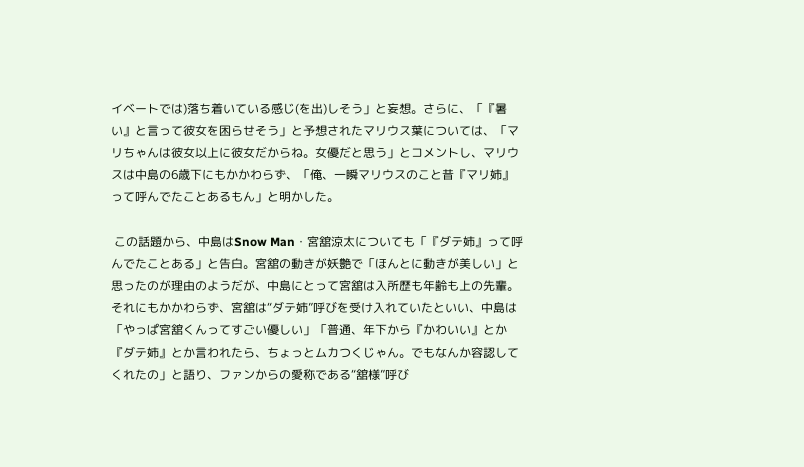イベートでは)落ち着いている感じ(を出)しそう」と妄想。さらに、「『暑い』と言って彼女を困らせそう」と予想されたマリウス葉については、「マリちゃんは彼女以上に彼女だからね。女優だと思う」とコメントし、マリウスは中島の6歳下にもかかわらず、「俺、一瞬マリウスのこと昔『マリ姉』って呼んでたことあるもん」と明かした。

 この話題から、中島はSnow Man・宮舘涼太についても「『ダテ姉』って呼んでたことある」と告白。宮舘の動きが妖艶で「ほんとに動きが美しい」と思ったのが理由のようだが、中島にとって宮舘は入所歴も年齢も上の先輩。それにもかかわらず、宮舘は“ダテ姉”呼びを受け入れていたといい、中島は「やっぱ宮舘くんってすごい優しい」「普通、年下から『かわいい』とか『ダテ姉』とか言われたら、ちょっとムカつくじゃん。でもなんか容認してくれたの」と語り、ファンからの愛称である“舘様”呼び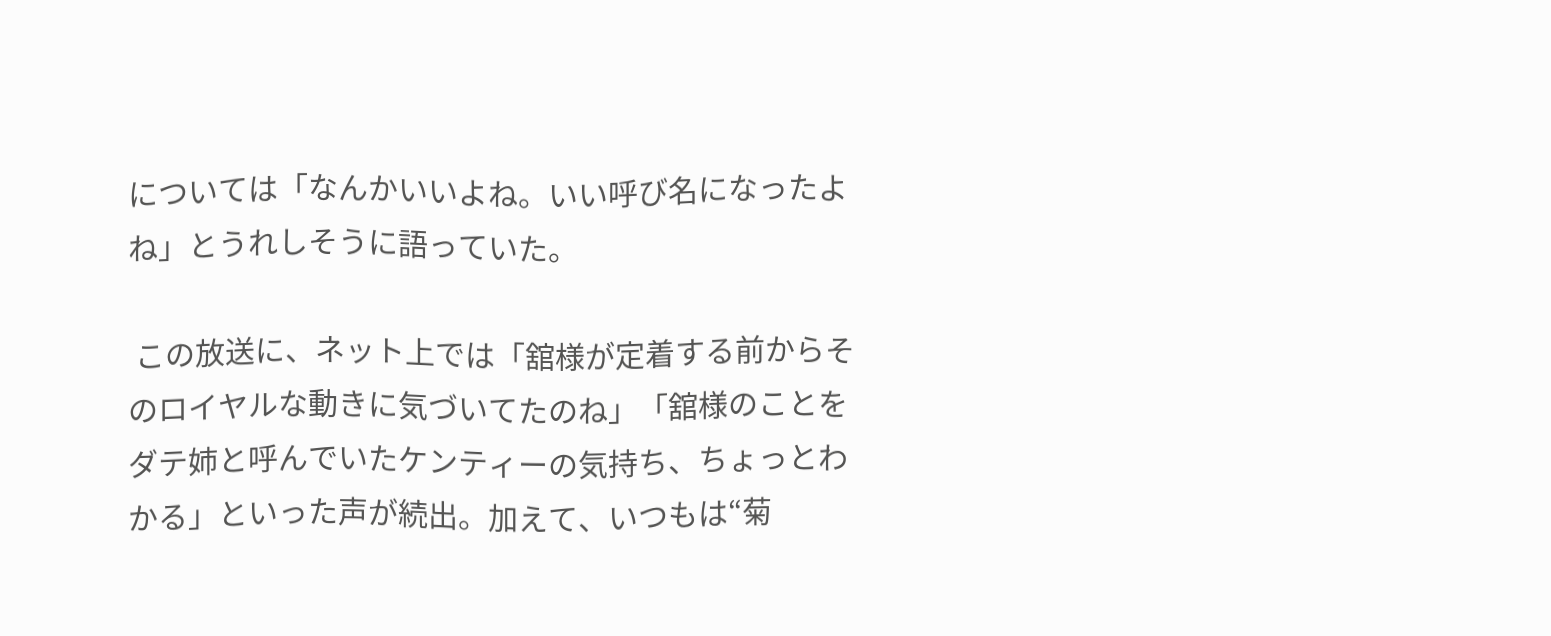については「なんかいいよね。いい呼び名になったよね」とうれしそうに語っていた。

 この放送に、ネット上では「舘様が定着する前からそのロイヤルな動きに気づいてたのね」「舘様のことをダテ姉と呼んでいたケンティーの気持ち、ちょっとわかる」といった声が続出。加えて、いつもは“菊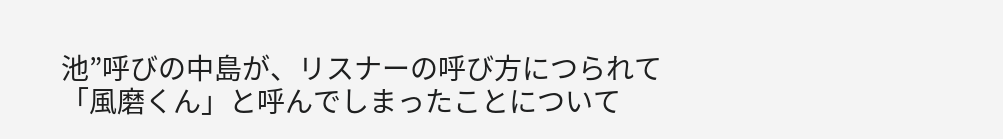池”呼びの中島が、リスナーの呼び方につられて「風磨くん」と呼んでしまったことについて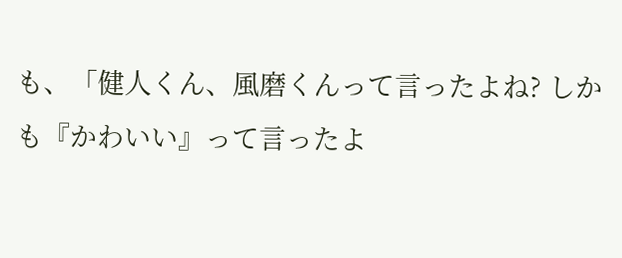も、「健人くん、風磨くんって言ったよね? しかも『かわいい』って言ったよ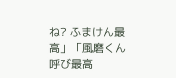ね? ふまけん最高」「風磨くん呼び最高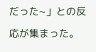だった~」との反応が集まった。